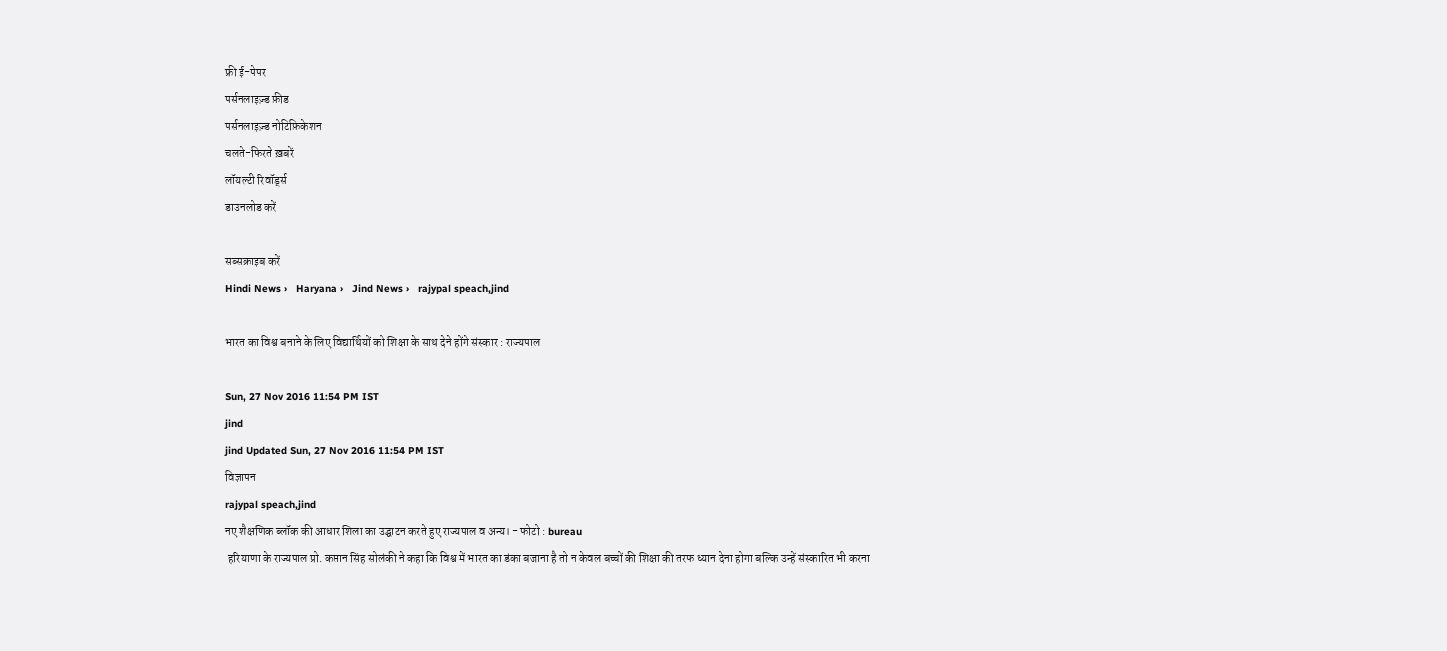फ्री ई-पेपर
पर्सनलाइज़्ड फ़ीड
पर्सनलाइज़्ड नोटिफ़िकेशन
चलते-फिरते ख़बरें
लॉयल्टी रिवॉर्ड्स
डाउनलोड करें

सब्सक्राइब करें
Hindi News ›   Haryana ›   Jind News ›   rajypal speach,jind

भारत का विश्व बनाने के लिए विद्यार्थियों को शिक्षा के साथ देने होंगे संस्कार : राज्यपाल

Sun, 27 Nov 2016 11:54 PM IST
jind
jind Updated Sun, 27 Nov 2016 11:54 PM IST
विज्ञापन
rajypal speach,jind
नए शैक्षणिक ब्लॉक की आधार शिला का उद्घाटन करते हुए राज्यपाल व अन्य। - फोटो : bureau
 हरियाणा के राज्यपाल प्रो. कप्तान सिंह सोलंकी ने कहा कि विश्व में भारत का डंका बजाना है तो न केवल बच्चों की शिक्षा की तरफ ध्यान देना होगा बल्कि उन्हें संस्कारित भी करना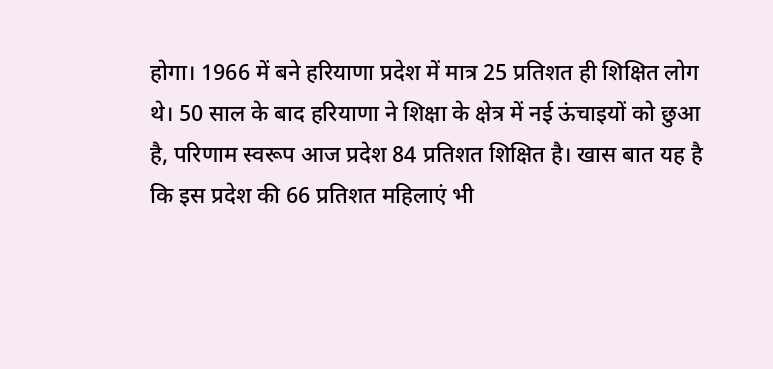होगा। 1966 में बने हरियाणा प्रदेश में मात्र 25 प्रतिशत ही शिक्षित लोग थे। 50 साल के बाद हरियाणा ने शिक्षा के क्षेत्र में नई ऊंचाइयों को छुआ है, परिणाम स्वरूप आज प्रदेश 84 प्रतिशत शिक्षित है। खास बात यह है कि इस प्रदेश की 66 प्रतिशत महिलाएं भी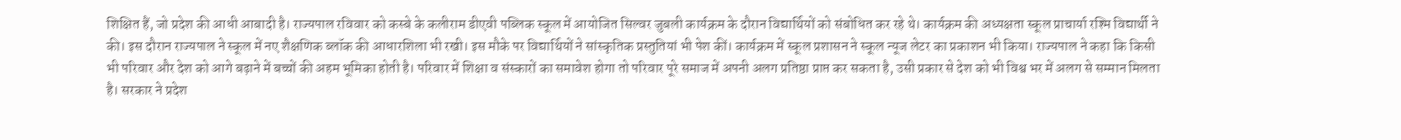शिक्षित हैं, जो प्रदेश की आधी आबादी है। राज्यपाल रविवार को कस्बे के कलीराम डीएवी पब्लिक स्कूल में आयोजित सिल्वर जुबली कार्यक्रम के दौरान विद्यार्थियों को संबोधित कर रहे थे। कार्यक्रम की अध्यक्षता स्कूल प्राचार्या रश्मि विद्यार्थी ने की। इस दौरान राज्यपाल ने स्कूल में नए शैक्षणिक ब्लॉक की आधारशिला भी रखी। इस मौके पर विद्यार्थियों ने सांस्कृतिक प्रस्तुतियां भी पेश कीं। कार्यक्रम में स्कूल प्रशासन ने स्कूल न्यूज लेटर का प्रकाशन भी किया। राज्यपाल ने कहा कि किसी भी परिवार और देश को आगे बढ़ाने में बच्चों की अहम भूमिका होती है। परिवार में शिक्षा व संस्कारों का समावेश होगा तो परिवार पूरे समाज में अपनी अलग प्रतिष्ठा प्राप्त कर सकता है, उसी प्रकार से देश को भी विश्व भर में अलग से सम्मान मिलता है। सरकार ने प्रदेश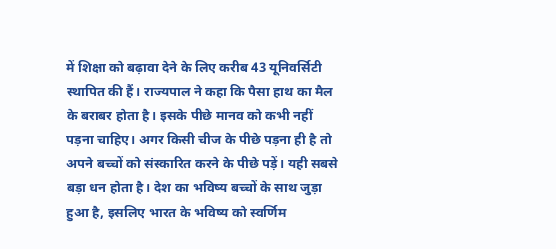में शिक्षा को बढ़ावा देने के लिए करीब 43 यूनिवर्सिटी स्थापित की हैं। राज्यपाल ने कहा कि पैसा हाथ का मैल के बराबर होता है। इसके पीछे मानव को कभी नहीं पड़ना चाहिए। अगर किसी चीज के पीछे पड़ना ही है तो अपने बच्चों को संस्कारित करने के पीछे पड़ें। यही सबसे बड़ा धन होता है। देश का भविष्य बच्चों के साथ जुड़ा हुआ है, इसलिए भारत के भविष्य को स्वर्णिम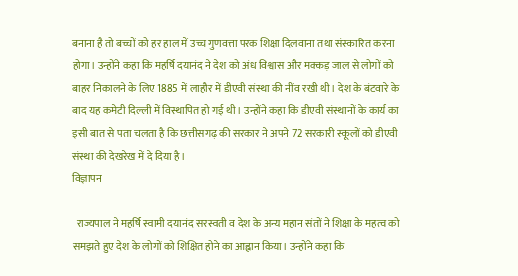बनाना है तो बच्चों को हर हाल में उच्च गुणवत्ता परक शिक्षा दिलवाना तथा संस्कारित करना होगा। उन्होंने कहा कि महर्षि दयानंद ने देश को अंध विश्वास और मक्कड़ जाल से लोगों को बाहर निकालने के लिए 1885 में लाहौर में डीएवी संस्था की नींव रखी थी। देश के बंटवारे के बाद यह कमेटी दिल्ली में विस्थापित हो गई थी। उन्होंने कहा कि डीएवी संस्थानों के कार्य का इसी बात से पता चलता है कि छत्तीसगढ़ की सरकार ने अपने 72 सरकारी स्कूलों को डीएवी संस्था की देखरेख में दे दिया है।
विज्ञापन

  राज्यपाल ने महर्षि स्वामी दयानंद सरस्वती व देश के अन्य महान संतों ने शिक्षा के महत्व को समझते हुए देश के लोगों को शिक्षित होने का आह्वान किया। उन्होंने कहा कि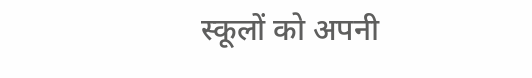स्कूलों को अपनी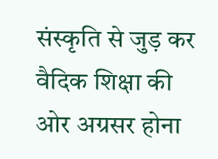संस्कृति से जुड़ कर वैदिक शिक्षा की ओर अग्रसर होना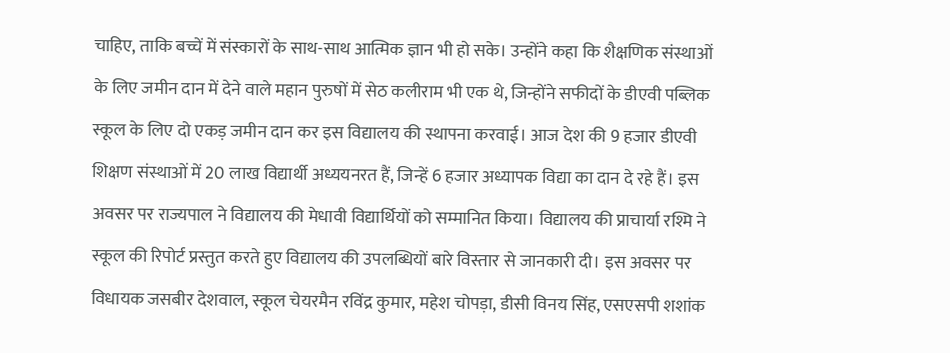चाहिए, ताकि बच्चें में संस्कारों के साथ-साथ आत्मिक ज्ञान भी हो सके। उन्होंने कहा कि शैक्षणिक संस्थाओं के लिए जमीन दान में देने वाले महान पुरुषों में सेठ कलीराम भी एक थे, जिन्होंने सफीदों के डीएवी पब्लिक स्कूल के लिए दो एकड़ जमीन दान कर इस विद्यालय की स्थापना करवाई। आज देश की 9 हजार डीएवी शिक्षण संस्थाओं में 20 लाख विद्यार्थी अध्ययनरत हैं, जिन्हें 6 हजार अध्यापक विद्या का दान दे रहे हैं। इस अवसर पर राज्यपाल ने विद्यालय की मेधावी विद्यार्थियों को सम्मानित किया। विद्यालय की प्राचार्या रश्मि ने स्कूल की रिपोर्ट प्रस्तुत करते हुए विद्यालय की उपलब्धियों बारे विस्तार से जानकारी दी। इस अवसर पर विधायक जसबीर देशवाल, स्कूल चेयरमैन रविंद्र कुमार, महेश चोपड़ा, डीसी विनय सिंह, एसएसपी शशांक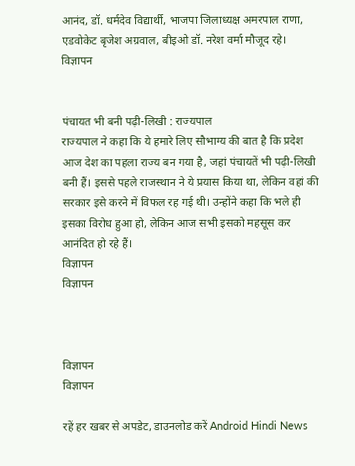आनंद, डॉ. धर्मदेव विद्यार्थी, भाजपा जिलाध्यक्ष अमरपाल राणा, एडवोकेट बृजेश अग्रवाल, बीइओ डॉ. नरेश वर्मा मौजूद रहे।
विज्ञापन


पंचायत भी बनी पढ़ी-लिखी : राज्यपाल
राज्यपाल ने कहा कि ये हमारे लिए सौभाग्य की बात है कि प्रदेश आज देश का पहला राज्य बन गया है, जहां पंचायतें भी पढ़ी-लिखी बनी हैं। इससे पहले राजस्थान ने ये प्रयास किया था, लेकिन वहां की सरकार इसे करने में विफल रह गई थी। उन्होंने कहा कि भले ही इसका विरोध हुआ हो, लेकिन आज सभी इसको महसूस कर आनंदित हो रहे हैं।
विज्ञापन
विज्ञापन



विज्ञापन
विज्ञापन

रहें हर खबर से अपडेट, डाउनलोड करें Android Hindi News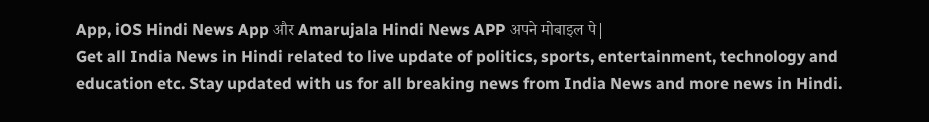App, iOS Hindi News App और Amarujala Hindi News APP अपने मोबाइल पे|
Get all India News in Hindi related to live update of politics, sports, entertainment, technology and education etc. Stay updated with us for all breaking news from India News and more news in Hindi.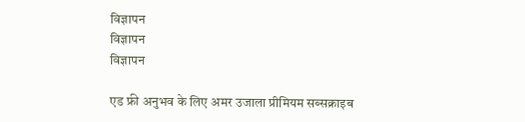विज्ञापन
विज्ञापन
विज्ञापन

एड फ्री अनुभव के लिए अमर उजाला प्रीमियम सब्सक्राइब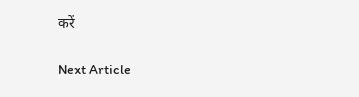करें

Next Article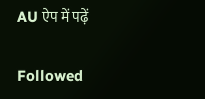AU ऐप में पढ़ें

Followed